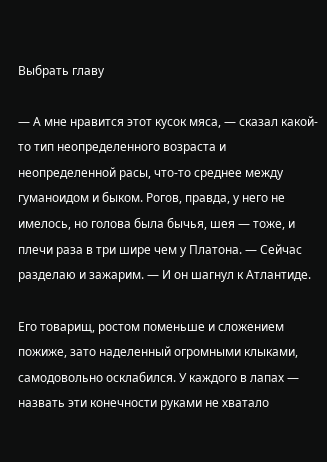Выбрать главу

— А мне нравится этот кусок мяса, — сказал какой-то тип неопределенного возраста и неопределенной расы, что-то среднее между гуманоидом и быком. Рогов, правда, у него не имелось, но голова была бычья, шея — тоже, и плечи раза в три шире чем у Платона. — Сейчас разделаю и зажарим. — И он шагнул к Атлантиде.

Его товарищ, ростом поменьше и сложением пожиже, зато наделенный огромными клыками,  самодовольно осклабился. У каждого в лапах — назвать эти конечности руками не хватало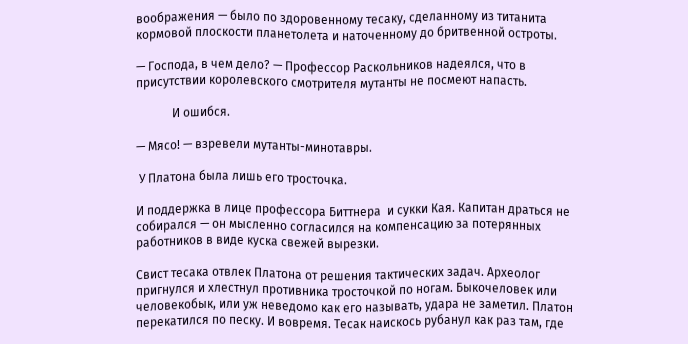воображения — было по здоровенному тесаку, сделанному из титанита кормовой плоскости планетолета и наточенному до бритвенной остроты.

— Господа, в чем дело? — Профессор Раскольников надеялся, что в присутствии королевского смотрителя мутанты не посмеют напасть.

            И ошибся.

— Мясо! — взревели мутанты-минотавры.

 У Платона была лишь его тросточка.

И поддержка в лице профессора Биттнера  и сукки Кая. Капитан драться не собирался — он мысленно согласился на компенсацию за потерянных работников в виде куска свежей вырезки.

Свист тесака отвлек Платона от решения тактических задач. Археолог пригнулся и хлестнул противника тросточкой по ногам. Быкочеловек или человекобык, или уж неведомо как его называть, удара не заметил. Платон перекатился по песку. И вовремя. Тесак наискось рубанул как раз там, где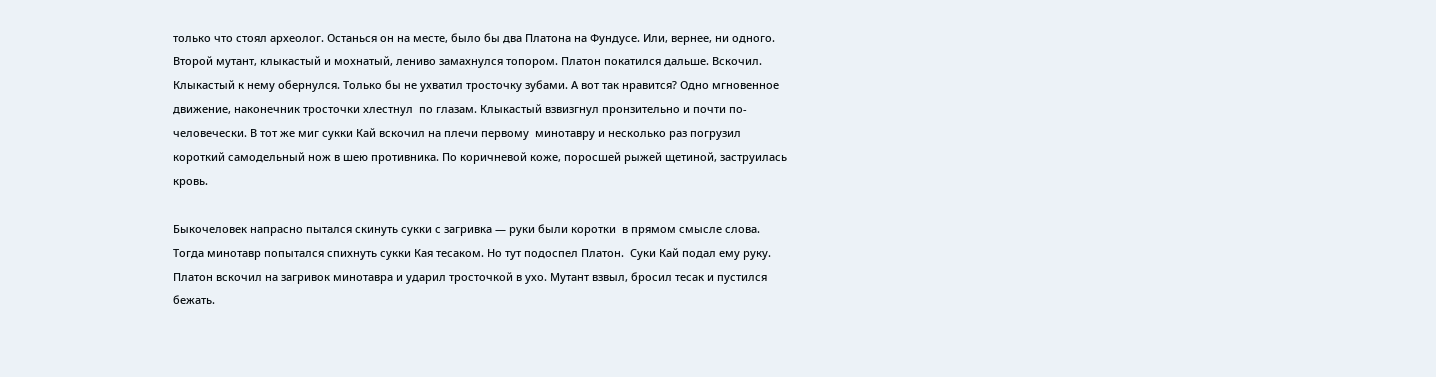только что стоял археолог. Останься он на месте, было бы два Платона на Фундусе. Или, вернее, ни одного. Второй мутант, клыкастый и мохнатый, лениво замахнулся топором. Платон покатился дальше. Вскочил. Клыкастый к нему обернулся. Только бы не ухватил тросточку зубами. А вот так нравится? Одно мгновенное движение, наконечник тросточки хлестнул  по глазам. Клыкастый взвизгнул пронзительно и почти по-человечески. В тот же миг сукки Кай вскочил на плечи первому  минотавру и несколько раз погрузил короткий самодельный нож в шею противника. По коричневой коже, поросшей рыжей щетиной, заструилась кровь.

Быкочеловек напрасно пытался скинуть сукки с загривка — руки были коротки  в прямом смысле слова. Тогда минотавр попытался спихнуть сукки Кая тесаком. Но тут подоспел Платон.  Суки Кай подал ему руку. Платон вскочил на загривок минотавра и ударил тросточкой в ухо. Мутант взвыл, бросил тесак и пустился бежать.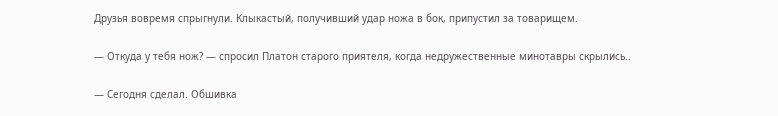Друзья вовремя спрыгнули. Клыкастый, получивший удар ножа в бок, припустил за товарищем.

— Откуда у тебя нож? — спросил Платон старого приятеля, когда недружественные минотавры скрылись..

— Сегодня сделал. Обшивка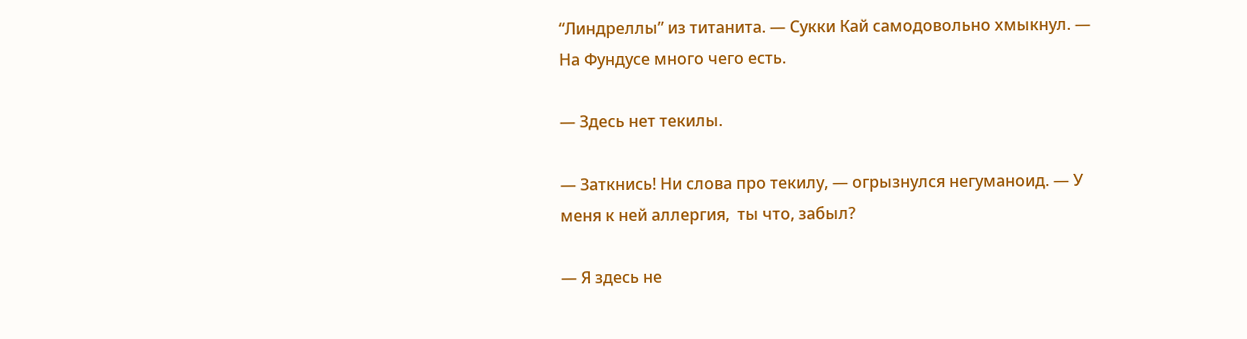“Линдреллы” из титанита. — Сукки Кай самодовольно хмыкнул. — На Фундусе много чего есть.

— Здесь нет текилы.

— Заткнись! Ни слова про текилу, — огрызнулся негуманоид. — У меня к ней аллергия,  ты что, забыл?

— Я здесь не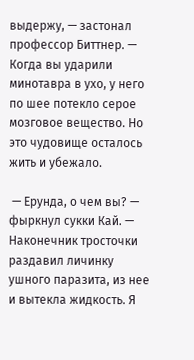выдержу, — застонал профессор Биттнер. — Когда вы ударили минотавра в ухо, у него по шее потекло серое мозговое вещество. Но это чудовище осталось жить и убежало.

 — Ерунда, о чем вы? — фыркнул сукки Кай. — Наконечник тросточки раздавил личинку ушного паразита, из нее и вытекла жидкость. Я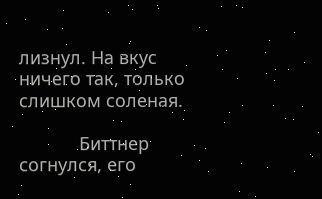лизнул. На вкус ничего так, только слишком соленая.

            Биттнер согнулся, его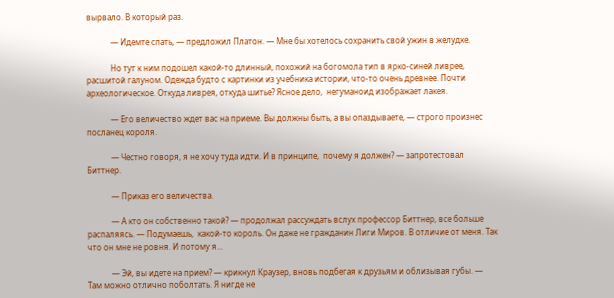вырвало. В который раз.

            — Идемте спать, — предложил Платон. — Мне бы хотелось сохранить свой ужин в желудке.

            Но тут к ним подошел какой-то длинный, похожий на богомола тип в ярко-синей ливрее, расшитой галуном. Одежда будто с картинки из учебника истории, что-то очень древнее. Почти археологическое. Откуда ливрея, откуда шитье? Ясное дело,  негуманоид изображает лакея.

            — Его величество ждет вас на приеме. Вы должны быть, а вы опаздываете, — строго произнес посланец короля.

            — Честно говоря, я не хочу туда идти. И в принципе,  почему я должен? — запротестовал Биттнер.

            — Приказ его величества.

            — А кто он собственно такой? — продолжал рассуждать вслух профессор Биттнер, все больше распаляясь. — Подумаешь,  какой-то король. Он даже не гражданин Лиги Миров. В отличие от меня. Так что он мне не ровня. И потому я...

            — Эй, вы идете на прием? — крикнул Краузер, вновь подбегая к друзьям и облизывая губы. — Там можно отлично поболтать. Я нигде не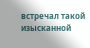встречал такой изысканной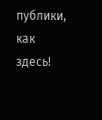публики, как здесь!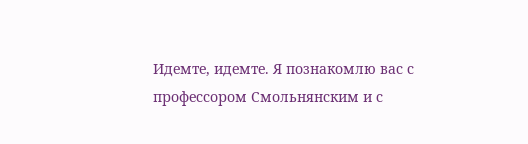Идемте, идемте. Я познакомлю вас с профессором Смольнянским и с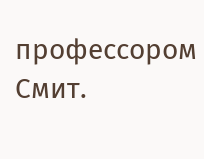профессором Смит.